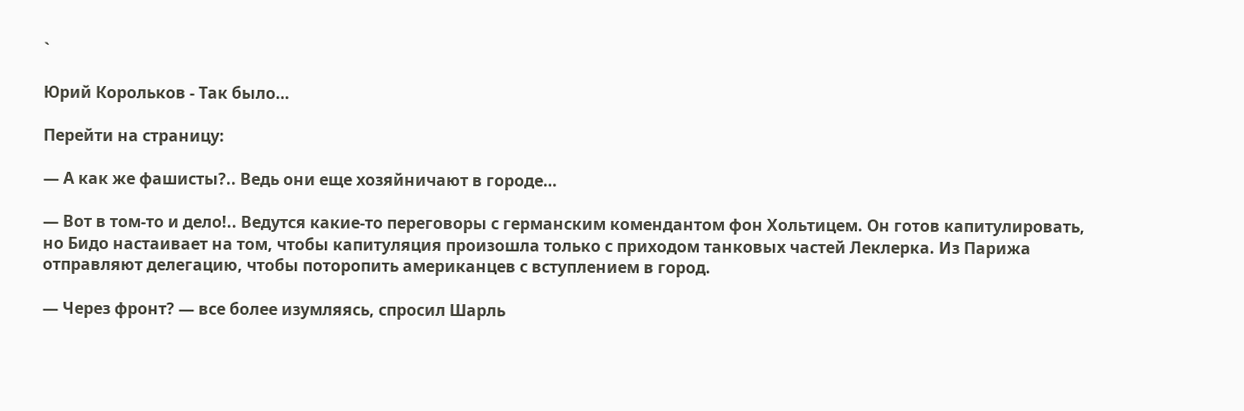`

Юрий Корольков - Так было…

Перейти на страницу:

— А как же фашисты?.. Ведь они еще хозяйничают в городе…

— Вот в том-то и дело!.. Ведутся какие-то переговоры с германским комендантом фон Хольтицем. Он готов капитулировать, но Бидо настаивает на том, чтобы капитуляция произошла только с приходом танковых частей Леклерка. Из Парижа отправляют делегацию, чтобы поторопить американцев с вступлением в город.

— Через фронт? — все более изумляясь, спросил Шарль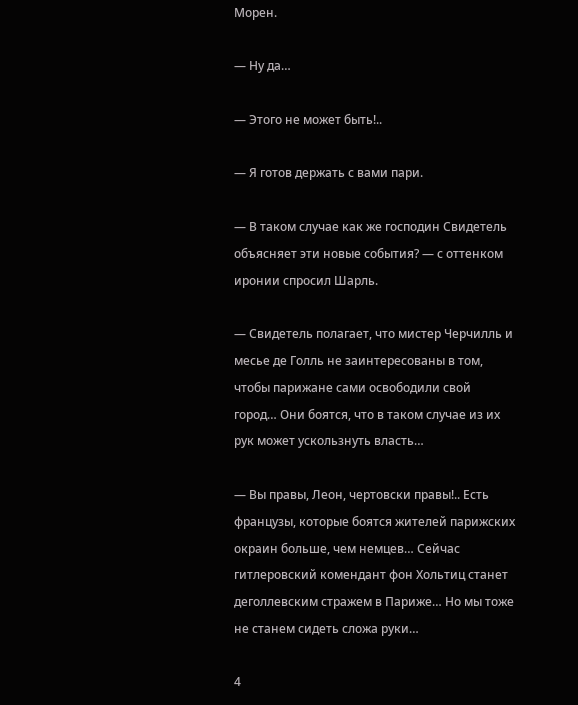Морен.

— Ну да…

— Этого не может быть!..

— Я готов держать с вами пари.

— В таком случае как же господин Свидетель объясняет эти новые события? — с оттенком иронии спросил Шарль.

— Свидетель полагает, что мистер Черчилль и месье де Голль не заинтересованы в том, чтобы парижане сами освободили свой город… Они боятся, что в таком случае из их рук может ускользнуть власть…

— Вы правы, Леон, чертовски правы!.. Есть французы, которые боятся жителей парижских окраин больше, чем немцев… Сейчас гитлеровский комендант фон Хольтиц станет деголлевским стражем в Париже… Но мы тоже не станем сидеть сложа руки…

4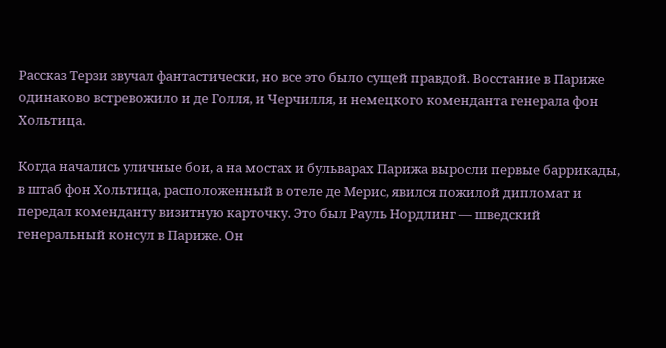Рассказ Терзи звучал фантастически, но все это было сущей правдой. Восстание в Париже одинаково встревожило и де Голля, и Черчилля, и немецкого коменданта генерала фон Хольтица.

Когда начались уличные бои, а на мостах и бульварах Парижа выросли первые баррикады, в штаб фон Хольтица, расположенный в отеле де Мерис, явился пожилой дипломат и передал коменданту визитную карточку. Это был Рауль Нордлинг — шведский генеральный консул в Париже. Он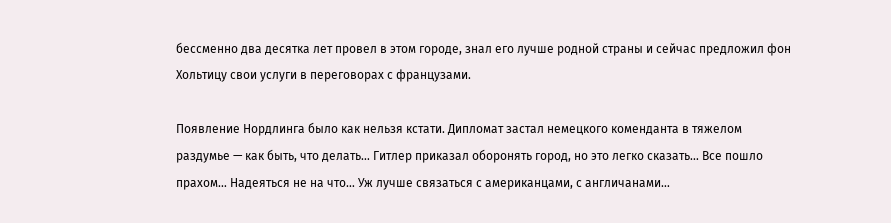бессменно два десятка лет провел в этом городе, знал его лучше родной страны и сейчас предложил фон Хольтицу свои услуги в переговорах с французами.

Появление Нордлинга было как нельзя кстати. Дипломат застал немецкого коменданта в тяжелом раздумье — как быть, что делать… Гитлер приказал оборонять город, но это легко сказать… Все пошло прахом… Надеяться не на что… Уж лучше связаться с американцами, с англичанами…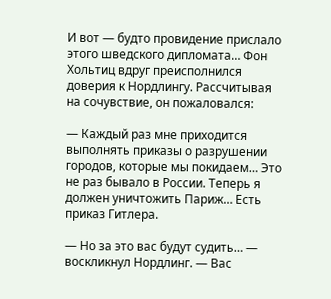И вот — будто провидение прислало этого шведского дипломата… Фон Хольтиц вдруг преисполнился доверия к Нордлингу. Рассчитывая на сочувствие, он пожаловался:

— Каждый раз мне приходится выполнять приказы о разрушении городов, которые мы покидаем… Это не раз бывало в России. Теперь я должен уничтожить Париж… Есть приказ Гитлера.

— Но за это вас будут судить… — воскликнул Нордлинг. — Вас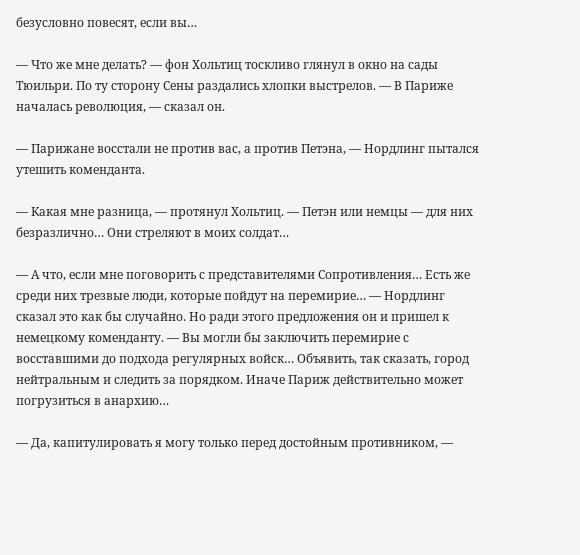безусловно повесят, если вы…

— Что же мне делать? — фон Хольтиц тоскливо глянул в окно на сады Тюильри. По ту сторону Сены раздались хлопки выстрелов. — В Париже началась революция, — сказал он.

— Парижане восстали не против вас, а против Петэна, — Нордлинг пытался утешить коменданта.

— Какая мне разница, — протянул Хольтиц. — Петэн или немцы — для них безразлично… Они стреляют в моих солдат…

— А что, если мне поговорить с представителями Сопротивления… Есть же среди них трезвые люди, которые пойдут на перемирие… — Нордлинг сказал это как бы случайно. Но ради этого предложения он и пришел к немецкому коменданту. — Вы могли бы заключить перемирие с восставшими до подхода регулярных войск… Объявить, так сказать, город нейтральным и следить за порядком. Иначе Париж действительно может погрузиться в анархию…

— Да, капитулировать я могу только перед достойным противником, —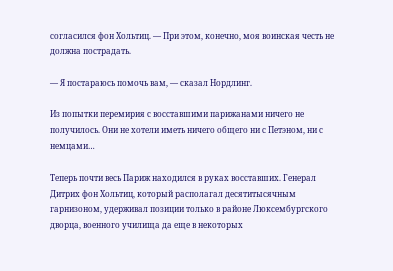согласился фон Хольтиц. — При этом, конечно, моя воинская честь не должна пострадать.

— Я постараюсь помочь вам, — сказал Нордлинг.

Из попытки перемирия с восставшими парижанами ничего не получилось. Они не хотели иметь ничего общего ни с Петэном, ни с немцами…

Теперь почти весь Париж находился в руках восставших. Генерал Дитрих фон Хольтиц, который располагал десятитысячным гарнизоном, удерживал позиции только в районе Люксембургского дворца, военного училища да еще в некоторых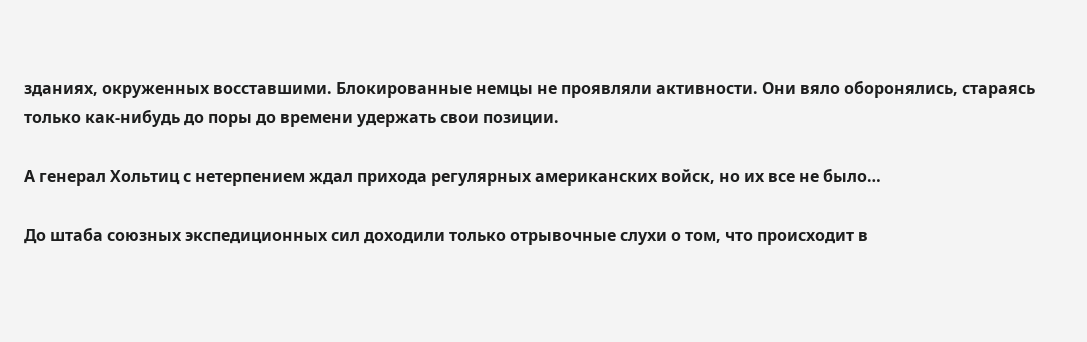зданиях, окруженных восставшими. Блокированные немцы не проявляли активности. Они вяло оборонялись, стараясь только как-нибудь до поры до времени удержать свои позиции.

А генерал Хольтиц с нетерпением ждал прихода регулярных американских войск, но их все не было…

До штаба союзных экспедиционных сил доходили только отрывочные слухи о том, что происходит в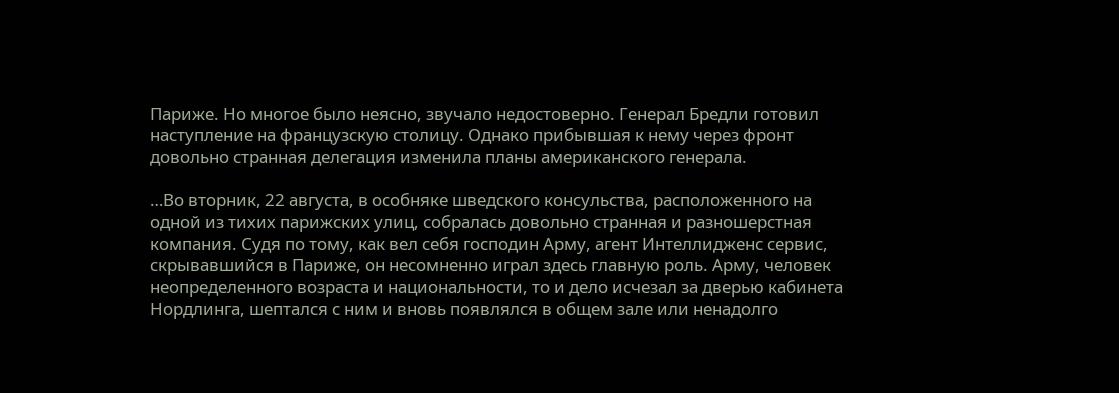Париже. Но многое было неясно, звучало недостоверно. Генерал Бредли готовил наступление на французскую столицу. Однако прибывшая к нему через фронт довольно странная делегация изменила планы американского генерала.

…Во вторник, 22 августа, в особняке шведского консульства, расположенного на одной из тихих парижских улиц, собралась довольно странная и разношерстная компания. Судя по тому, как вел себя господин Арму, агент Интеллидженс сервис, скрывавшийся в Париже, он несомненно играл здесь главную роль. Арму, человек неопределенного возраста и национальности, то и дело исчезал за дверью кабинета Нордлинга, шептался с ним и вновь появлялся в общем зале или ненадолго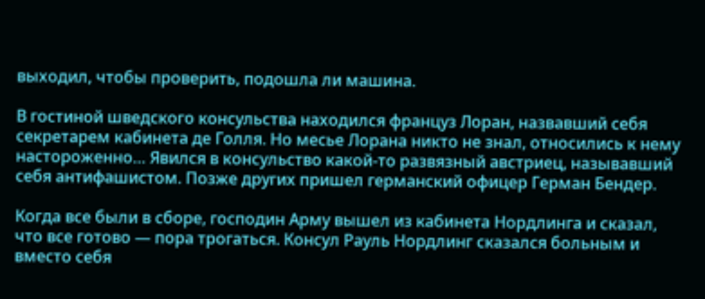выходил, чтобы проверить, подошла ли машина.

В гостиной шведского консульства находился француз Лоран, назвавший себя секретарем кабинета де Голля. Но месье Лорана никто не знал, относились к нему настороженно… Явился в консульство какой-то развязный австриец, называвший себя антифашистом. Позже других пришел германский офицер Герман Бендер.

Когда все были в сборе, господин Арму вышел из кабинета Нордлинга и сказал, что все готово — пора трогаться. Консул Рауль Нордлинг сказался больным и вместо себя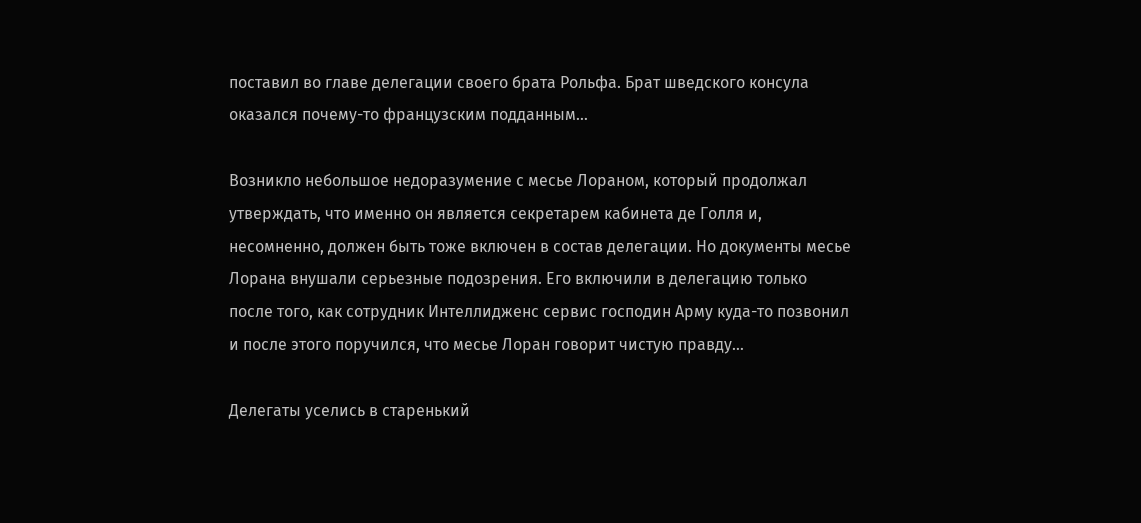поставил во главе делегации своего брата Рольфа. Брат шведского консула оказался почему-то французским подданным…

Возникло небольшое недоразумение с месье Лораном, который продолжал утверждать, что именно он является секретарем кабинета де Голля и, несомненно, должен быть тоже включен в состав делегации. Но документы месье Лорана внушали серьезные подозрения. Его включили в делегацию только после того, как сотрудник Интеллидженс сервис господин Арму куда-то позвонил и после этого поручился, что месье Лоран говорит чистую правду…

Делегаты уселись в старенький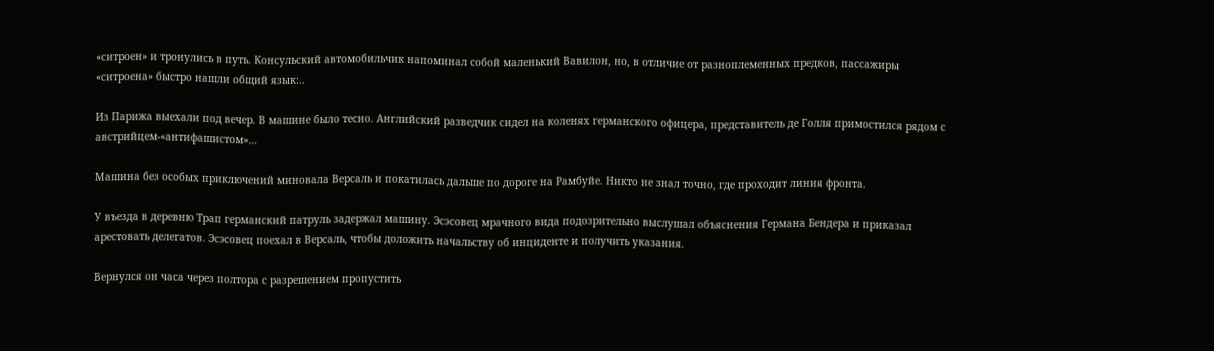«ситроен» и тронулись в путь. Консульский автомобильчик напоминал собой маленький Вавилон, но, в отличие от разноплеменных предков, пассажиры «ситроена» быстро нашли общий язык:..

Из Парижа выехали под вечер. В машине было тесно. Английский разведчик сидел на коленях германского офицера, представитель де Голля примостился рядом с австрийцем-«антифашистом»…

Машина без особых приключений миновала Версаль и покатилась дальше по дороге на Рамбуйе. Никто не знал точно, где проходит линия фронта.

У въезда в деревню Трап германский патруль задержал машину. Эсэсовец мрачного вида подозрительно выслушал объяснения Германа Бендера и приказал арестовать делегатов. Эсэсовец поехал в Версаль, чтобы доложить начальству об инциденте и получить указания.

Вернулся он часа через полтора с разрешением пропустить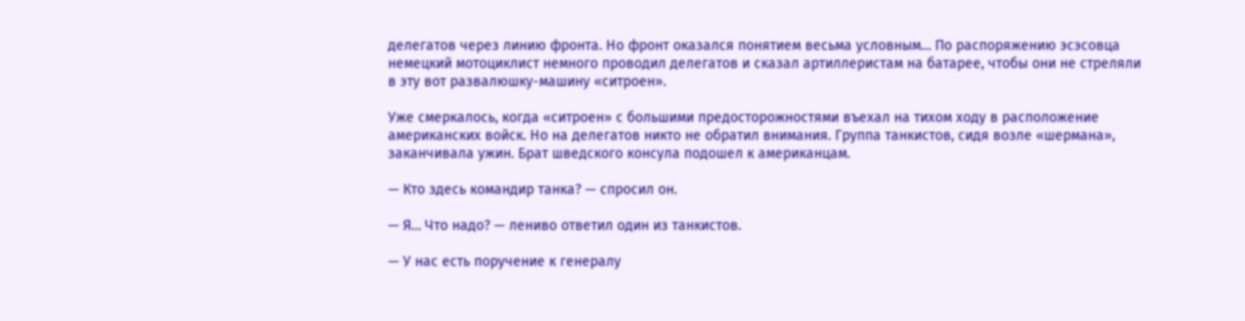делегатов через линию фронта. Но фронт оказался понятием весьма условным… По распоряжению эсэсовца немецкий мотоциклист немного проводил делегатов и сказал артиллеристам на батарее, чтобы они не стреляли в эту вот развалюшку-машину «ситроен».

Уже смеркалось, когда «ситроен» с большими предосторожностями въехал на тихом ходу в расположение американских войск. Но на делегатов никто не обратил внимания. Группа танкистов, сидя возле «шермана», заканчивала ужин. Брат шведского консула подошел к американцам.

— Кто здесь командир танка? — спросил он.

— Я… Что надо? — лениво ответил один из танкистов.

— У нас есть поручение к генералу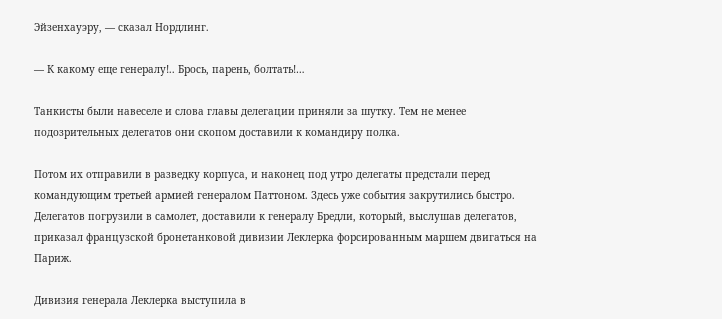Эйзенхауэру, — сказал Нордлинг.

— К какому еще генералу!.. Брось, парень, болтать!…

Танкисты были навеселе и слова главы делегации приняли за шутку. Тем не менее подозрительных делегатов они скопом доставили к командиру полка.

Потом их отправили в разведку корпуса, и наконец под утро делегаты предстали перед командующим третьей армией генералом Паттоном. Здесь уже события закрутились быстро. Делегатов погрузили в самолет, доставили к генералу Бредли, который, выслушав делегатов, приказал французской бронетанковой дивизии Леклерка форсированным маршем двигаться на Париж.

Дивизия генерала Леклерка выступила в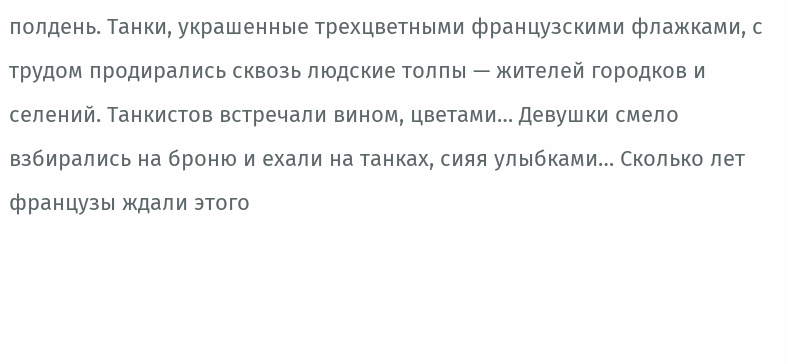полдень. Танки, украшенные трехцветными французскими флажками, с трудом продирались сквозь людские толпы — жителей городков и селений. Танкистов встречали вином, цветами… Девушки смело взбирались на броню и ехали на танках, сияя улыбками… Сколько лет французы ждали этого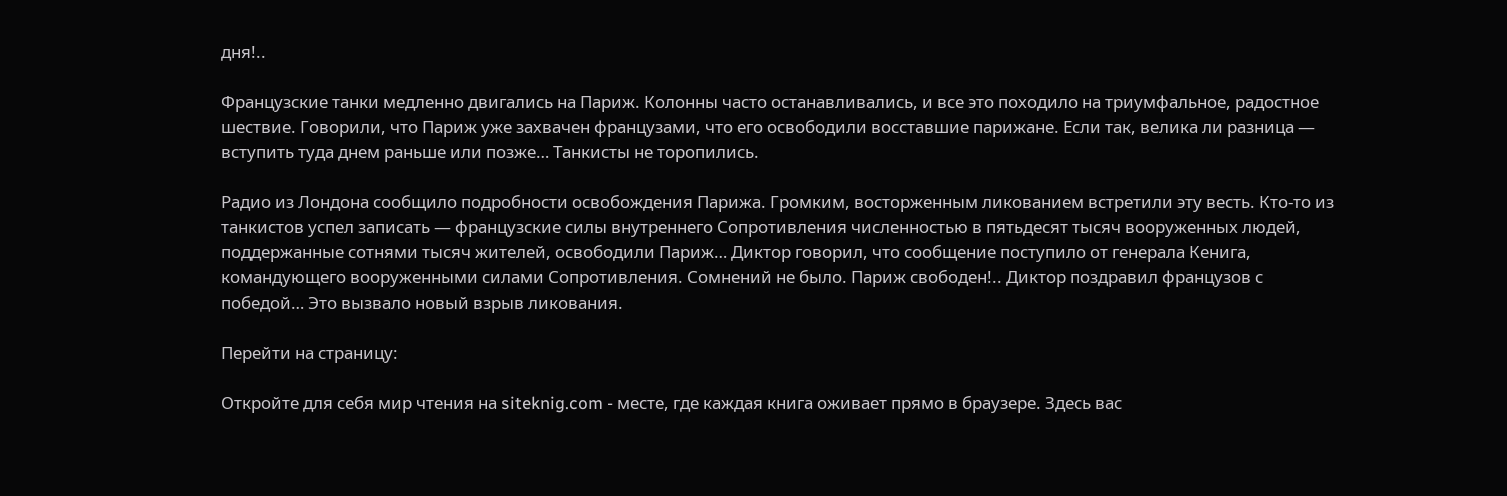дня!..

Французские танки медленно двигались на Париж. Колонны часто останавливались, и все это походило на триумфальное, радостное шествие. Говорили, что Париж уже захвачен французами, что его освободили восставшие парижане. Если так, велика ли разница — вступить туда днем раньше или позже… Танкисты не торопились.

Радио из Лондона сообщило подробности освобождения Парижа. Громким, восторженным ликованием встретили эту весть. Кто-то из танкистов успел записать — французские силы внутреннего Сопротивления численностью в пятьдесят тысяч вооруженных людей, поддержанные сотнями тысяч жителей, освободили Париж… Диктор говорил, что сообщение поступило от генерала Кенига, командующего вооруженными силами Сопротивления. Сомнений не было. Париж свободен!.. Диктор поздравил французов с победой… Это вызвало новый взрыв ликования.

Перейти на страницу:

Откройте для себя мир чтения на siteknig.com - месте, где каждая книга оживает прямо в браузере. Здесь вас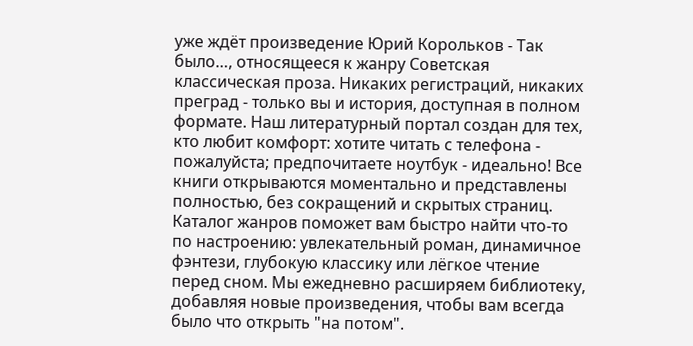уже ждёт произведение Юрий Корольков - Так было…, относящееся к жанру Советская классическая проза. Никаких регистраций, никаких преград - только вы и история, доступная в полном формате. Наш литературный портал создан для тех, кто любит комфорт: хотите читать с телефона - пожалуйста; предпочитаете ноутбук - идеально! Все книги открываются моментально и представлены полностью, без сокращений и скрытых страниц. Каталог жанров поможет вам быстро найти что-то по настроению: увлекательный роман, динамичное фэнтези, глубокую классику или лёгкое чтение перед сном. Мы ежедневно расширяем библиотеку, добавляя новые произведения, чтобы вам всегда было что открыть "на потом".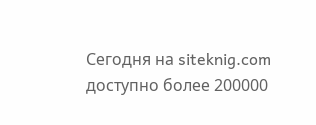Сегодня на siteknig.com доступно более 200000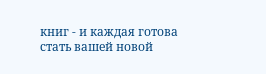книг - и каждая готова стать вашей новой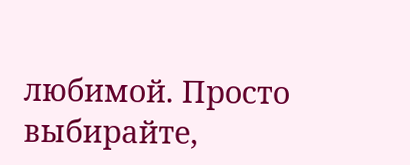любимой. Просто выбирайте,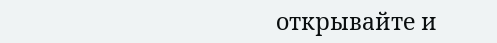открывайте и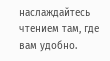наслаждайтесь чтением там, где вам удобно.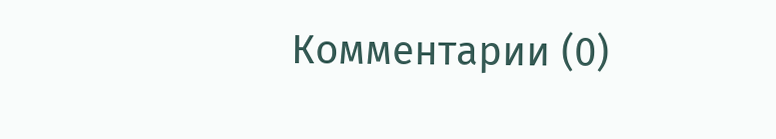Комментарии (0)